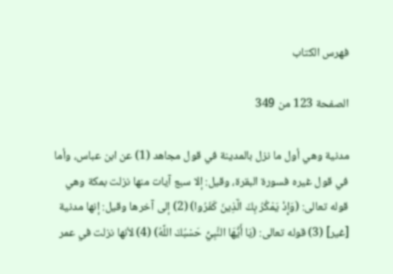فهرس الكتاب

الصفحة 123 من 349

مدنية وهي أول ما نزل بالمدينة في قول مجاهد (1) عن ابن عباس، وأما في قول غيره فسورة البقرة، وقيل: إلا سبع آيات منها نزلت بمكة وهي قوله تعالى: (وَإِذْ يَمْكُرُ بِكَ الَّذِينَ كَفَرُوا) (2) إلى آخرها وقيل: إنها مدنية [غير] (3) قوله تعالى: (يَا أَيُّهَا النَّبِيُّ حَسْبُكَ اللَّهُ) (4) لأنها نزلت في عمر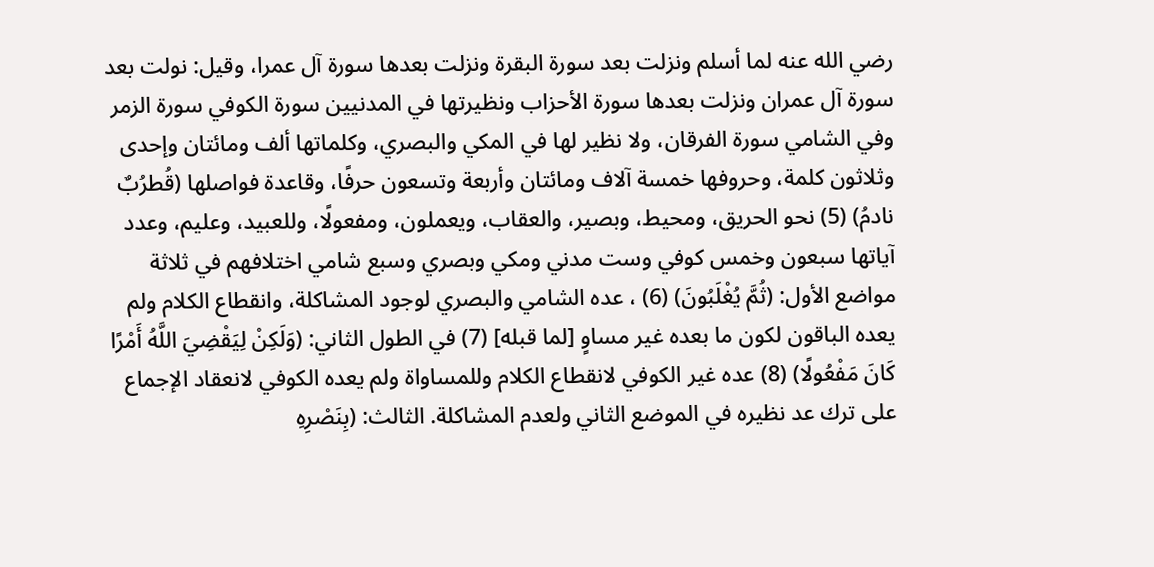رضي الله عنه لما أسلم ونزلت بعد سورة البقرة ونزلت بعدها سورة آل عمرا، وقيل: نولت بعد سورة آل عمران ونزلت بعدها سورة الأحزاب ونظيرتها في المدنيين سورة الكوفي سورة الزمر وفي الشامي سورة الفرقان، ولا نظير لها في المكي والبصري، وكلماتها ألف ومائتان وإحدى وثلاثون كلمة، وحروفها خمسة آلاف ومائتان وأربعة وتسعون حرفًا، وقاعدة فواصلها (قُطرُبٌ نادمُ) (5) نحو الحريق، ومحيط، وبصير، والعقاب، ويعملون، ومفعولًا، وللعبيد، وعليم، وعدد آياتها سبعون وخمس كوفي وست مدني ومكي وبصري وسبع شامي اختلافهم في ثلاثة مواضع الأول: (ثُمَّ يُغْلَبُونَ) (6) ، عده الشامي والبصري لوجود المشاكلة، وانقطاع الكلام ولم يعده الباقون لكون ما بعده غير مساوٍ [لما قبله] (7) في الطول الثاني: (وَلَكِنْ لِيَقْضِيَ اللَّهُ أَمْرًا كَانَ مَفْعُولًا) (8) عده غير الكوفي لانقطاع الكلام وللمساواة ولم يعده الكوفي لانعقاد الإجماع على ترك عد نظيره في الموضع الثاني ولعدم المشاكلة. الثالث: (بِنَصْرِهِ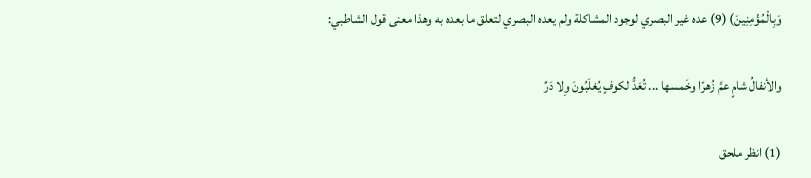وَبِالْمُؤْمِنِينَ) (9) عده غير البصري لوجود المشاكلة ولم يعده البصري لتعلق ما بعده به وهذا معنى قول الشاطبي:

والأنفالُ شامٍ عمَّ زُهرًا وخَمسها ... تُعَدُّ لكوفٍ يُغلَبُونَ وِلا دَرِّ

(1) انظر ملحق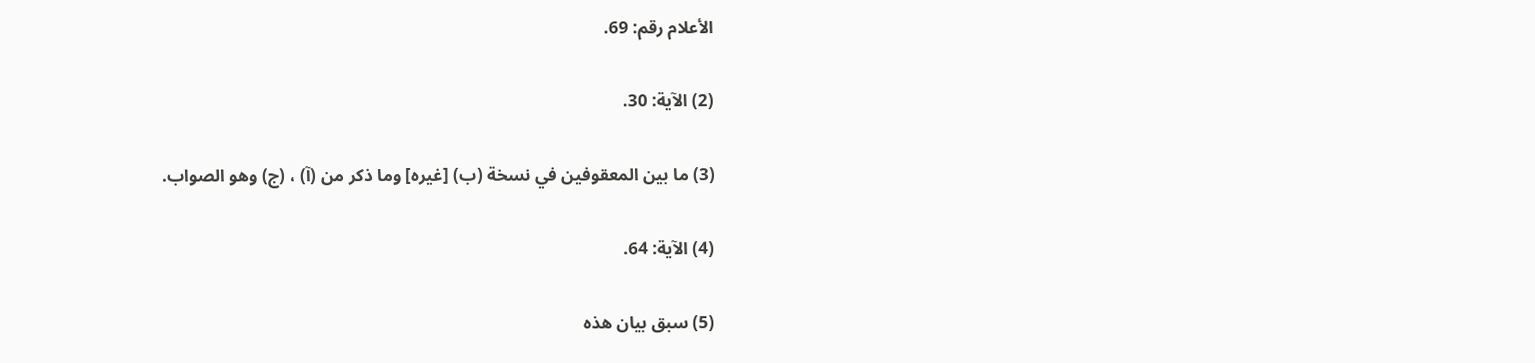الأعلام رقم: 69.

(2) الآية: 30.

(3) ما بين المعقوفين في نسخة (ب) [غيره] وما ذكر من (آ) ، (ج) وهو الصواب.

(4) الآية: 64.

(5) سبق بيان هذه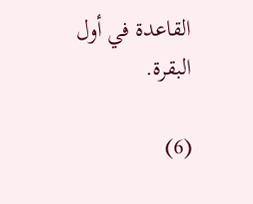القاعدة في أول البقرة.

(6)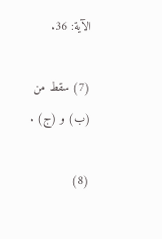الآية: 36.

(7) سقط من (ب) و (ج) .

(8)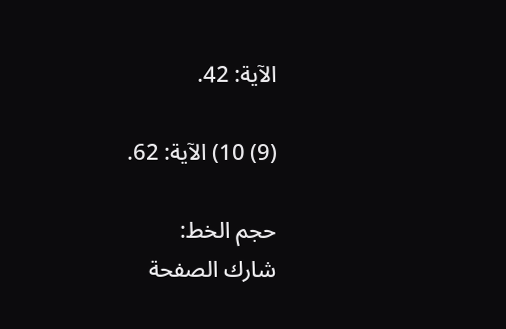الآية: 42.

(9) 10) الآية: 62.

حجم الخط:
شارك الصفحة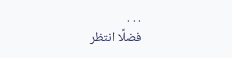. . .
فضلًا انتظر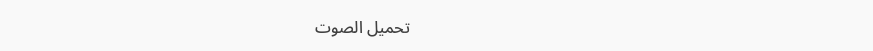تحميل الصوت